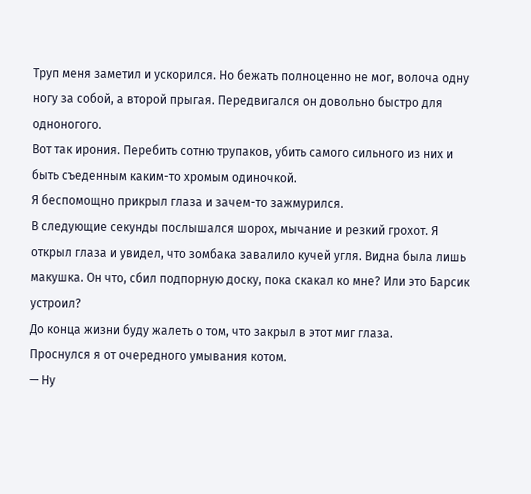Труп меня заметил и ускорился. Но бежать полноценно не мог, волоча одну ногу за собой, а второй прыгая. Передвигался он довольно быстро для одноногого.
Вот так ирония. Перебить сотню трупаков, убить самого сильного из них и быть съеденным каким-то хромым одиночкой.
Я беспомощно прикрыл глаза и зачем-то зажмурился.
В следующие секунды послышался шорох, мычание и резкий грохот. Я открыл глаза и увидел, что зомбака завалило кучей угля. Видна была лишь макушка. Он что, сбил подпорную доску, пока скакал ко мне? Или это Барсик устроил?
До конца жизни буду жалеть о том, что закрыл в этот миг глаза.
Проснулся я от очередного умывания котом.
— Ну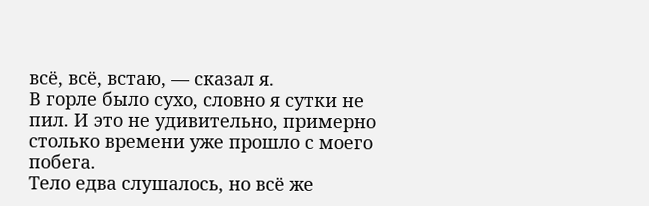всё, всё, встаю, — сказал я.
В горле было сухо, словно я сутки не пил. И это не удивительно, примерно столько времени уже прошло с моего побега.
Тело едва слушалось, но всё же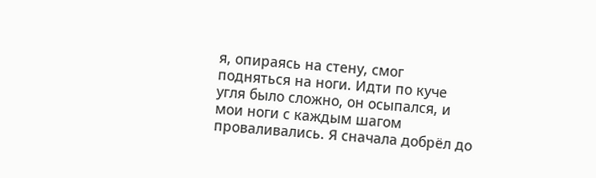я, опираясь на стену, смог подняться на ноги. Идти по куче угля было сложно, он осыпался, и мои ноги с каждым шагом проваливались. Я сначала добрёл до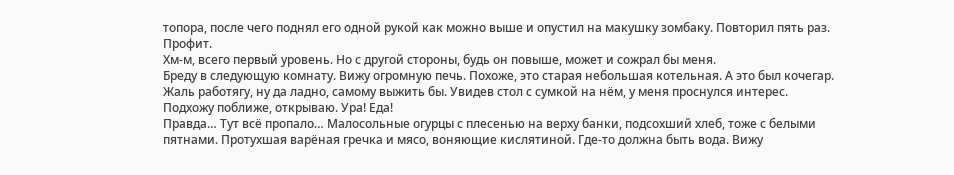топора, после чего поднял его одной рукой как можно выше и опустил на макушку зомбаку. Повторил пять раз. Профит.
Хм-м, всего первый уровень. Но с другой стороны, будь он повыше, может и сожрал бы меня.
Бреду в следующую комнату. Вижу огромную печь. Похоже, это старая небольшая котельная. А это был кочегар. Жаль работягу, ну да ладно, самому выжить бы. Увидев стол с сумкой на нём, у меня проснулся интерес.
Подхожу поближе, открываю. Ура! Еда!
Правда… Тут всё пропало… Малосольные огурцы с плесенью на верху банки, подсохший хлеб, тоже с белыми пятнами. Протухшая варёная гречка и мясо, воняющие кислятиной. Где-то должна быть вода. Вижу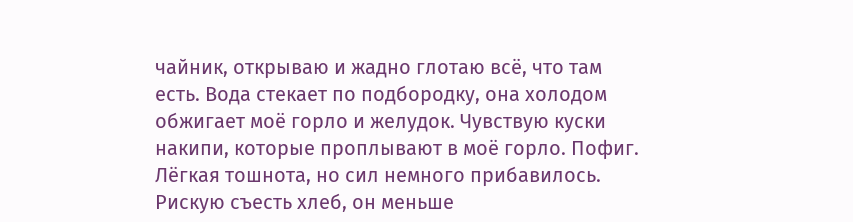чайник, открываю и жадно глотаю всё, что там есть. Вода стекает по подбородку, она холодом обжигает моё горло и желудок. Чувствую куски накипи, которые проплывают в моё горло. Пофиг.
Лёгкая тошнота, но сил немного прибавилось. Рискую съесть хлеб, он меньше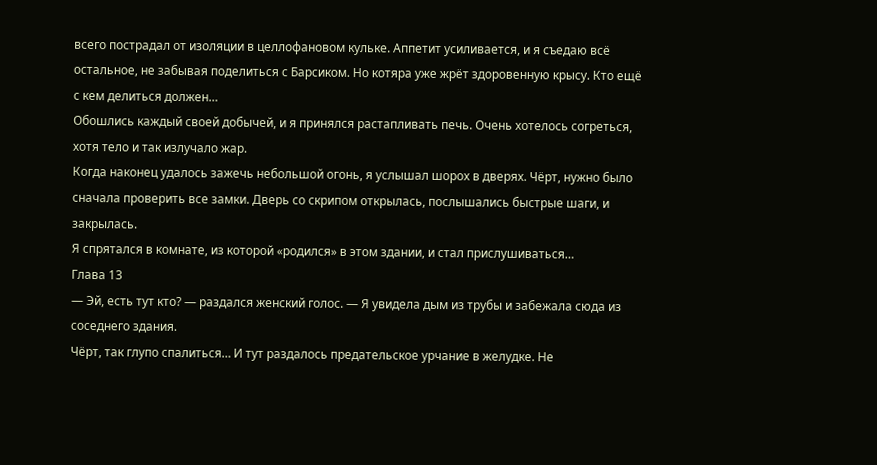всего пострадал от изоляции в целлофановом кульке. Аппетит усиливается, и я съедаю всё остальное, не забывая поделиться с Барсиком. Но котяра уже жрёт здоровенную крысу. Кто ещё с кем делиться должен…
Обошлись каждый своей добычей, и я принялся растапливать печь. Очень хотелось согреться, хотя тело и так излучало жар.
Когда наконец удалось зажечь небольшой огонь, я услышал шорох в дверях. Чёрт, нужно было сначала проверить все замки. Дверь со скрипом открылась, послышались быстрые шаги, и закрылась.
Я спрятался в комнате, из которой «родился» в этом здании, и стал прислушиваться…
Глава 13
— Эй, есть тут кто? — раздался женский голос. — Я увидела дым из трубы и забежала сюда из соседнего здания.
Чёрт, так глупо спалиться… И тут раздалось предательское урчание в желудке. Не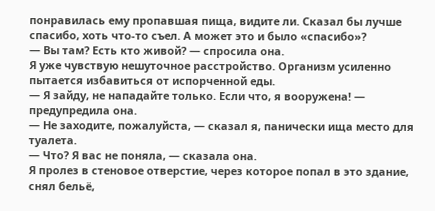понравилась ему пропавшая пища, видите ли. Сказал бы лучше спасибо, хоть что-то съел. А может это и было «спасибо»?
— Вы там? Есть кто живой? — спросила она.
Я уже чувствую нешуточное расстройство. Организм усиленно пытается избавиться от испорченной еды.
— Я зайду, не нападайте только. Если что, я вооружена! — предупредила она.
— Не заходите, пожалуйста, — сказал я, панически ища место для туалета.
— Что? Я вас не поняла, — сказала она.
Я пролез в стеновое отверстие, через которое попал в это здание, снял бельё,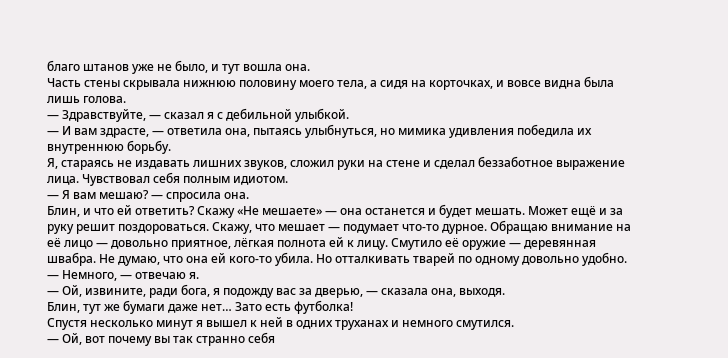благо штанов уже не было, и тут вошла она.
Часть стены скрывала нижнюю половину моего тела, а сидя на корточках, и вовсе видна была лишь голова.
— Здравствуйте, — сказал я с дебильной улыбкой.
— И вам здрасте, — ответила она, пытаясь улыбнуться, но мимика удивления победила их внутреннюю борьбу.
Я, стараясь не издавать лишних звуков, сложил руки на стене и сделал беззаботное выражение лица. Чувствовал себя полным идиотом.
— Я вам мешаю? — спросила она.
Блин, и что ей ответить? Скажу «Не мешаете» — она останется и будет мешать. Может ещё и за руку решит поздороваться. Скажу, что мешает — подумает что-то дурное. Обращаю внимание на её лицо — довольно приятное, лёгкая полнота ей к лицу. Смутило её оружие — деревянная швабра. Не думаю, что она ей кого-то убила. Но отталкивать тварей по одному довольно удобно.
— Немного, — отвечаю я.
— Ой, извините, ради бога, я подожду вас за дверью, — сказала она, выходя.
Блин, тут же бумаги даже нет… Зато есть футболка!
Спустя несколько минут я вышел к ней в одних труханах и немного смутился.
— Ой, вот почему вы так странно себя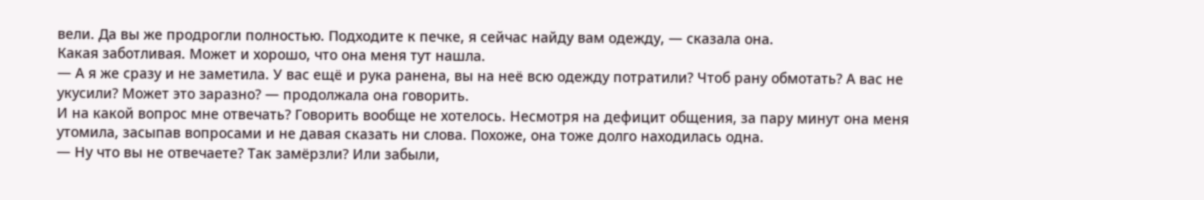вели. Да вы же продрогли полностью. Подходите к печке, я сейчас найду вам одежду, — сказала она.
Какая заботливая. Может и хорошо, что она меня тут нашла.
— А я же сразу и не заметила. У вас ещё и рука ранена, вы на неё всю одежду потратили? Чтоб рану обмотать? А вас не укусили? Может это заразно? — продолжала она говорить.
И на какой вопрос мне отвечать? Говорить вообще не хотелось. Несмотря на дефицит общения, за пару минут она меня утомила, засыпав вопросами и не давая сказать ни слова. Похоже, она тоже долго находилась одна.
— Ну что вы не отвечаете? Так замёрзли? Или забыли,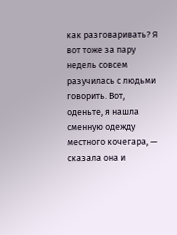как разговаривать? Я вот тоже за пару недель совсем разучилась с людьми говорить. Вот, оденьте, я нашла сменную одежду местного кочегара, — сказала она и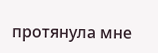протянула мне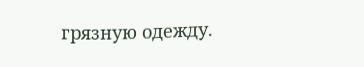грязную одежду.